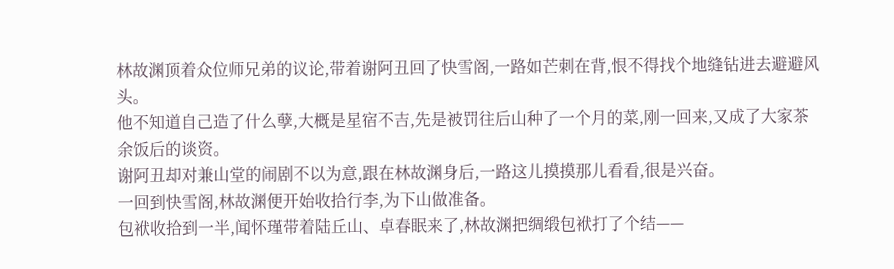林故渊顶着众位师兄弟的议论,带着谢阿丑回了快雪阁,一路如芒刺在背,恨不得找个地缝钻进去避避风头。
他不知道自己造了什么孽,大概是星宿不吉,先是被罚往后山种了一个月的菜,刚一回来,又成了大家茶余饭后的谈资。
谢阿丑却对兼山堂的闹剧不以为意,跟在林故渊身后,一路这儿摸摸那儿看看,很是兴奋。
一回到快雪阁,林故渊便开始收拾行李,为下山做准备。
包袱收拾到一半,闻怀瑾带着陆丘山、卓春眠来了,林故渊把绸缎包袱打了个结——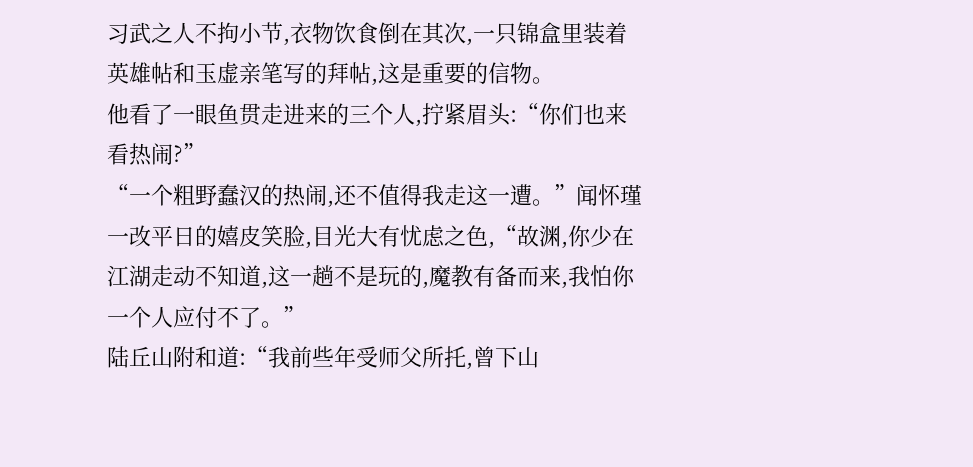习武之人不拘小节,衣物饮食倒在其次,一只锦盒里装着英雄帖和玉虚亲笔写的拜帖,这是重要的信物。
他看了一眼鱼贯走进来的三个人,拧紧眉头:“你们也来看热闹?”
“一个粗野蠢汉的热闹,还不值得我走这一遭。”闻怀瑾一改平日的嬉皮笑脸,目光大有忧虑之色,“故渊,你少在江湖走动不知道,这一趟不是玩的,魔教有备而来,我怕你一个人应付不了。”
陆丘山附和道:“我前些年受师父所托,曾下山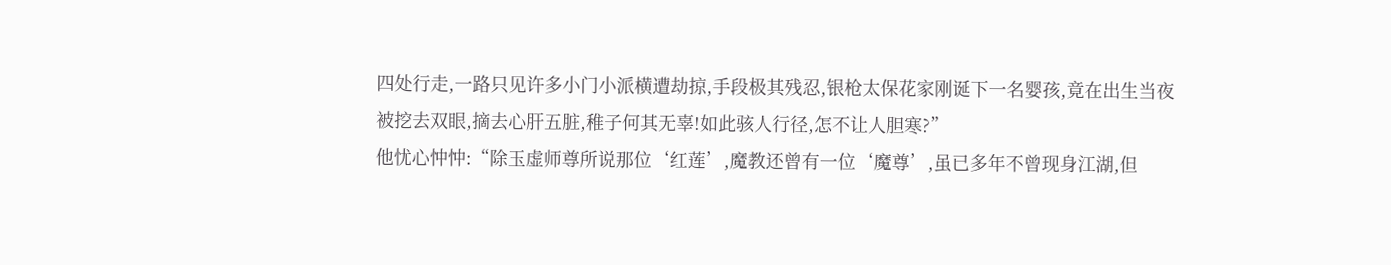四处行走,一路只见许多小门小派横遭劫掠,手段极其残忍,银枪太保花家刚诞下一名婴孩,竟在出生当夜被挖去双眼,摘去心肝五脏,稚子何其无辜!如此骇人行径,怎不让人胆寒?”
他忧心忡忡:“除玉虚师尊所说那位‘红莲’,魔教还曾有一位‘魔尊’,虽已多年不曾现身江湖,但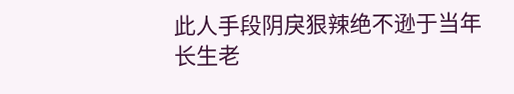此人手段阴戾狠辣绝不逊于当年长生老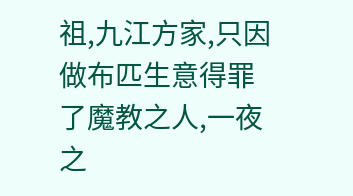祖,九江方家,只因做布匹生意得罪了魔教之人,一夜之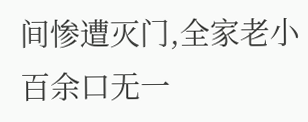间惨遭灭门,全家老小百余口无一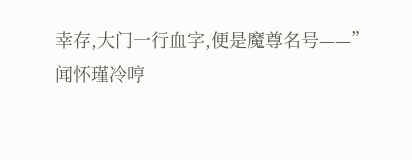幸存,大门一行血字,便是魔尊名号——”
闻怀瑾冷哼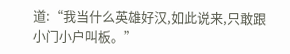道:“我当什么英雄好汉,如此说来,只敢跟小门小户叫板。”